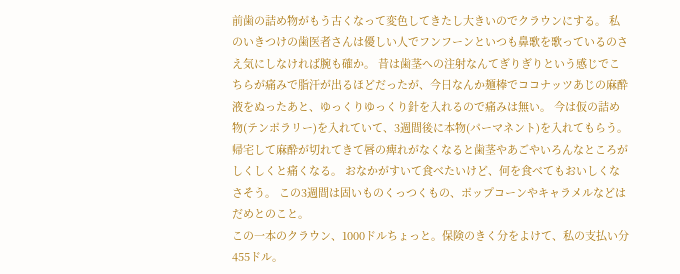前歯の詰め物がもう古くなって変色してきたし大きいのでクラウンにする。 私のいきつけの歯医者さんは優しい人でフンフーンといつも鼻歌を歌っているのさえ気にしなければ腕も確か。 昔は歯茎への注射なんてぎりぎりという感じでこちらが痛みで脂汗が出るほどだったが、今日なんか麺棒でココナッツあじの麻酔液をぬったあと、ゆっくりゆっくり針を入れるので痛みは無い。 今は仮の詰め物(テンポラリー)を入れていて、3週間後に本物(パーマネント)を入れてもらう。
帰宅して麻酔が切れてきて唇の痺れがなくなると歯茎やあごやいろんなところがしくしくと痛くなる。 おなかがすいて食べたいけど、何を食べてもおいしくなさそう。 この3週間は固いものくっつくもの、ポップコーンやキャラメルなどはだめとのこと。
この一本のクラウン、1000ドルちょっと。保険のきく分をよけて、私の支払い分455ドル。